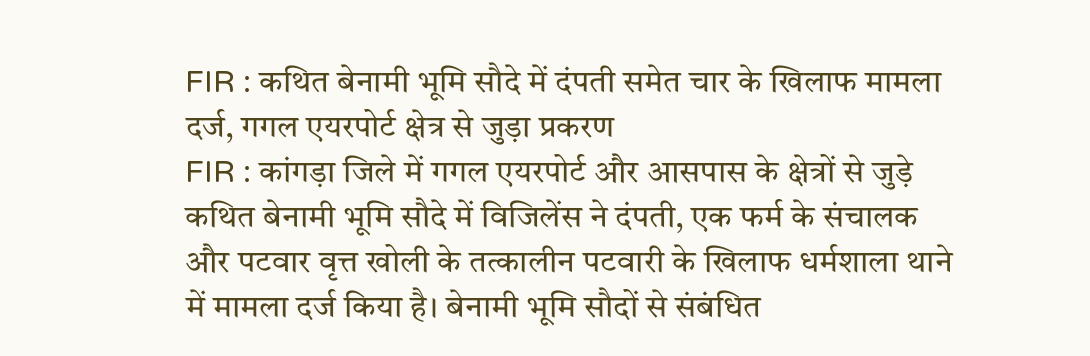FIR : कथित बेनामी भूमि सौदे में दंपती समेत चार के खिलाफ मामला दर्ज, गगल एयरपोर्ट क्षेत्र से जुड़ा प्रकरण
FIR : कांगड़ा जिले में गगल एयरपोर्ट और आसपास के क्षेत्रों से जुड़े कथित बेनामी भूमि सौदे में विजिलेंस ने दंपती, एक फर्म के संचालक और पटवार वृत्त खोली के तत्कालीन पटवारी के खिलाफ धर्मशाला थाने में मामला दर्ज किया है। बेनामी भूमि सौदों से संबंधित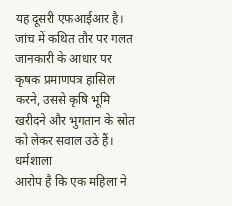यह दूसरी एफआईआर है। जांच में कथित तौर पर गलत जानकारी के आधार पर कृषक प्रमाणपत्र हासिल करने, उससे कृषि भूमि खरीदने और भुगतान के स्रोत को लेकर सवाल उठे हैं।
धर्मशाला
आरोप है कि एक महिला ने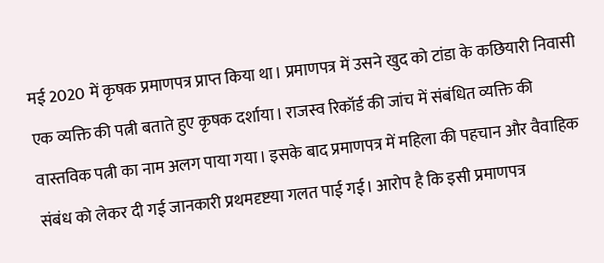मई 2020 में कृषक प्रमाणपत्र प्राप्त किया था। प्रमाणपत्र में उसने खुद को टांडा के कछियारी निवासी एक व्यक्ति की पत्नी बताते हुए कृषक दर्शाया। राजस्व रिकॉर्ड की जांच में संबंधित व्यक्ति की वास्तविक पत्नी का नाम अलग पाया गया। इसके बाद प्रमाणपत्र में महिला की पहचान और वैवाहिक संबंध को लेकर दी गई जानकारी प्रथमदृष्टया गलत पाई गई। आरोप है कि इसी प्रमाणपत्र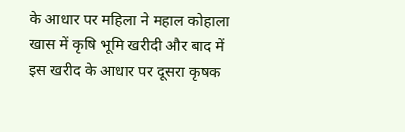के आधार पर महिला ने महाल कोहाला खास में कृषि भूमि खरीदी और बाद में इस खरीद के आधार पर दूसरा कृषक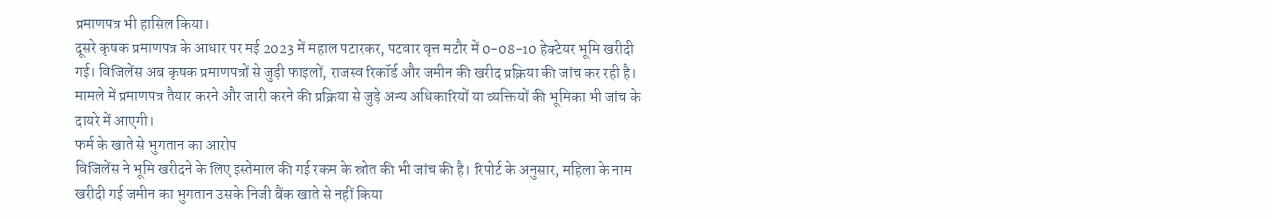प्रमाणपत्र भी हासिल किया।
दूसरे कृषक प्रमाणपत्र के आधार पर मई 2023 में महाल पटारकर, पटवार वृत्त मटौर में 0-08-10 हेक्टेयर भूमि खरीदी गई। विजिलेंस अब कृषक प्रमाणपत्रों से जुड़ी फाइलों, राजस्व रिकॉर्ड और जमीन की खरीद प्रक्रिया की जांच कर रही है। मामले में प्रमाणपत्र तैयार करने और जारी करने की प्रक्रिया से जुड़े अन्य अधिकारियों या व्यक्तियों की भूमिका भी जांच के दायरे में आएगी।
फर्म के खाते से भुगतान का आरोप
विजिलेंस ने भूमि खरीदने के लिए इस्तेमाल की गई रकम के स्रोत की भी जांच की है। रिपोर्ट के अनुसार, महिला के नाम खरीदी गई जमीन का भुगतान उसके निजी बैंक खाते से नहीं किया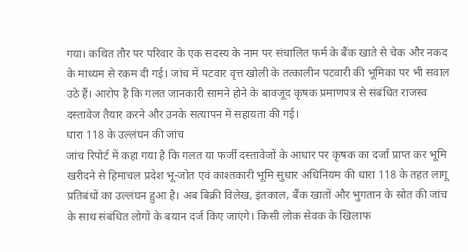गया। कथित तौर पर परिवार के एक सदस्य के नाम पर संचालित फर्म के बैंक खाते से चेक और नकद के माध्यम से रकम दी गई। जांच में पटवार वृत्त खोली के तत्कालीन पटवारी की भूमिका पर भी सवाल उठे हैं। आरोप है कि गलत जानकारी सामने होने के बावजूद कृषक प्रमाणपत्र से संबंधित राजस्व दस्तावेज तैयार करने और उनके सत्यापन में सहायता की गई।
धारा 118 के उल्लंघन की जांच
जांच रिपोर्ट में कहा गया है कि गलत या फर्जी दस्तावेजों के आधार पर कृषक का दर्जा प्राप्त कर भूमि खरीदने से हिमाचल प्रदेश भू-जोत एवं काश्तकारी भूमि सुधार अधिनियम की धारा 118 के तहत लागू प्रतिबंधों का उल्लंघन हुआ है। अब बिक्री विलेख, इंतकाल, बैंक खातों और भुगतान के स्रोत की जांच के साथ संबंधित लोगों के बयान दर्ज किए जाएंगे। किसी लोक सेवक के खिलाफ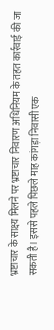भ्रष्टाचार के साक्ष्य मिलने पर भ्रष्टाचार निवारण अधिनियम के तहत कार्रवाई की जा सकती है। इससे पहले पिछले माह कांगड़ा निवासी एक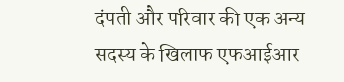दंपती और परिवार की एक अन्य सदस्य के खिलाफ एफआईआर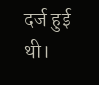दर्ज हुई थी।